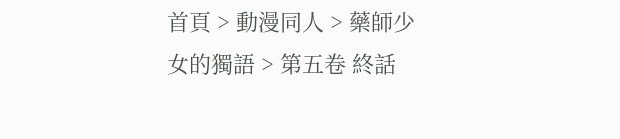首頁 > 動漫同人 > 藥師少女的獨語 > 第五卷 終話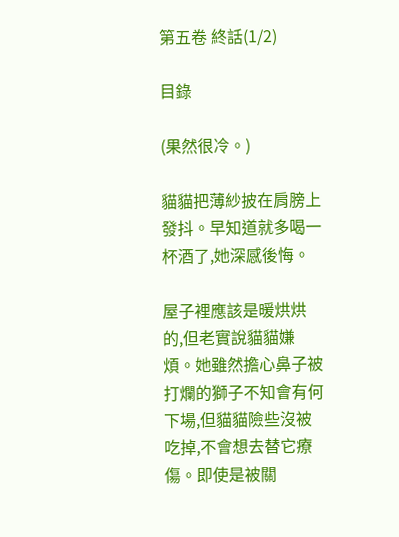第五卷 終話(1/2)

目錄

(果然很冷。)

貓貓把薄紗披在肩膀上發抖。早知道就多喝一杯酒了,她深感後悔。

屋子裡應該是暖烘烘的,但老實說貓貓嫌煩。她雖然擔心鼻子被打爛的獅子不知會有何下場,但貓貓險些沒被吃掉,不會想去替它療傷。即使是被關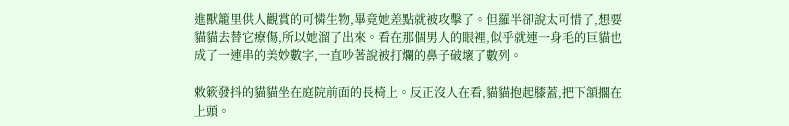進獸籠里供人觀賞的可憐生物,畢竟她差點就被攻擊了。但羅半卻說太可惜了,想要貓貓去替它療傷,所以她溜了出來。看在那個男人的眼裡,似乎就連一身毛的巨貓也成了一連串的美妙數字,一直吵著說被打爛的鼻子破壞了數列。

敕簌發抖的貓貓坐在庭院前面的長椅上。反正沒人在看,貓貓抱起膝蓋,把下頷擱在上頭。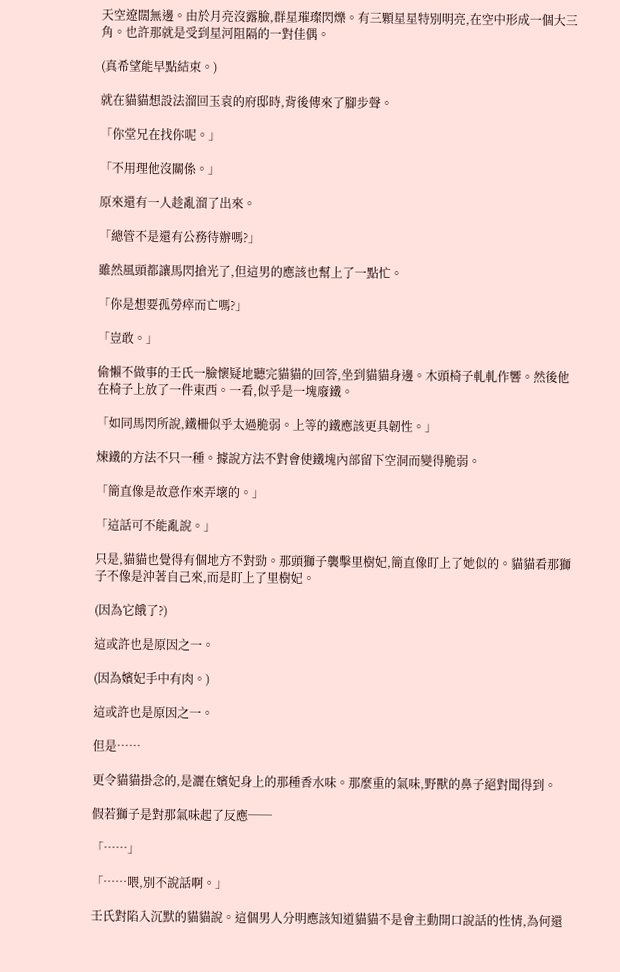天空遼闊無邊。由於月亮沒露臉,群星璀璨閃爍。有三顆星星特別明亮,在空中形成一個大三角。也許那就是受到星河阻隔的一對佳偶。

(真希望能早點結束。)

就在貓貓想設法溜回玉袁的府邸時,背後傳來了腳步聲。

「你堂兄在找你呢。」

「不用理他沒關係。」

原來還有一人趁亂溜了出來。

「總管不是還有公務待辦嗎?」

雖然風頭都讓馬閃搶光了,但這男的應該也幫上了一點忙。

「你是想要孤勞瘁而亡嗎?」

「豈敢。」

偷懶不做事的壬氏一臉懷疑地聽完貓貓的回答,坐到貓貓身邊。木頭椅子軋軋作響。然後他在椅子上放了一件東西。一看,似乎是一塊廢鐵。

「如同馬閃所說,鐵柵似乎太過脆弱。上等的鐵應該更具韌性。」

煉鐵的方法不只一種。據說方法不對會使鐵塊內部留下空洞而變得脆弱。

「簡直像是故意作來弄壞的。」

「這話可不能亂說。」

只是,貓貓也覺得有個地方不對勁。那頭獅子襲擊里樹妃,簡直像盯上了她似的。貓貓看那獅子不像是沖著自己來,而是盯上了里樹妃。

(因為它餓了?)

這或許也是原因之一。

(因為嬪妃手中有肉。)

這或許也是原因之一。

但是……

更令貓貓掛念的,是灑在嬪妃身上的那種香水味。那麼重的氣味,野獸的鼻子絕對聞得到。

假若獅子是對那氣味起了反應──

「……」

「……喂,別不說話啊。」

壬氏對陷入沉默的貓貓說。這個男人分明應該知道貓貓不是會主動開口說話的性情,為何還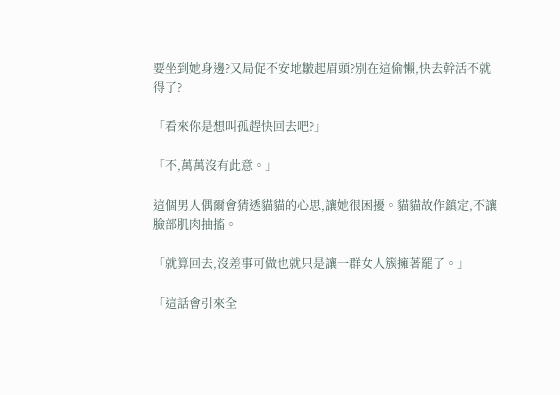要坐到她身邊?又局促不安地皺起眉頭?別在這偷懶,快去幹活不就得了?

「看來你是想叫孤趕快回去吧?」

「不,萬萬沒有此意。」

這個男人偶爾會猜透貓貓的心思,讓她很困擾。貓貓故作鎮定,不讓臉部肌肉抽搐。

「就算回去,沒差事可做也就只是讓一群女人簇擁著罷了。」

「這話會引來全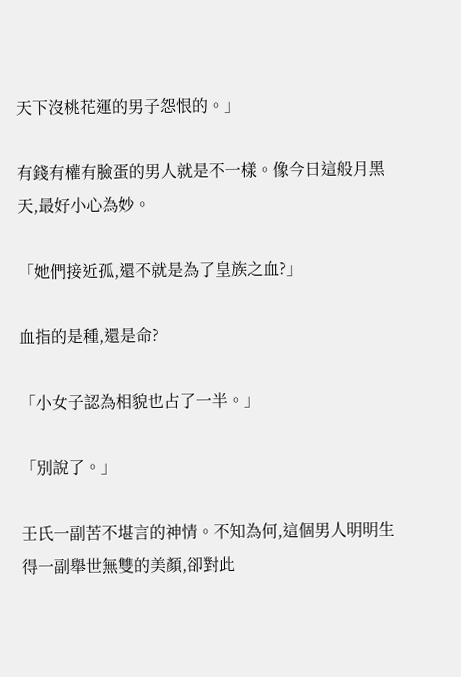天下沒桃花運的男子怨恨的。」

有錢有權有臉蛋的男人就是不一樣。像今日這般月黑天,最好小心為妙。

「她們接近孤,還不就是為了皇族之血?」

血指的是種,還是命?

「小女子認為相貌也占了一半。」

「別說了。」

壬氏一副苦不堪言的神情。不知為何,這個男人明明生得一副舉世無雙的美顏,卻對此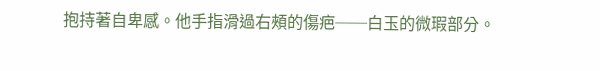抱持著自卑感。他手指滑過右頰的傷疤──白玉的微瑕部分。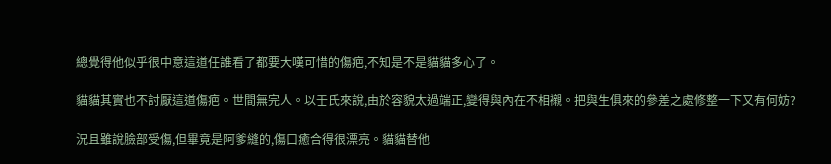總覺得他似乎很中意這道任誰看了都要大嘆可惜的傷疤,不知是不是貓貓多心了。

貓貓其實也不討厭這道傷疤。世間無完人。以壬氏來說,由於容貌太過端正,變得與內在不相襯。把與生俱來的參差之處修整一下又有何妨?

況且雖說臉部受傷,但畢竟是阿爹縫的,傷口癒合得很漂亮。貓貓替他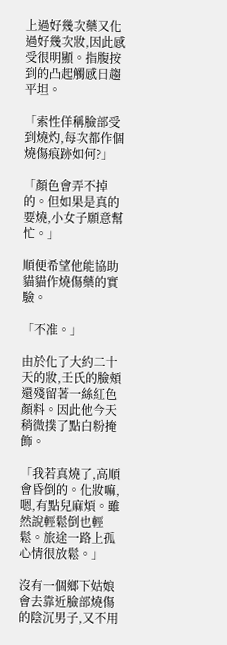上過好幾次藥又化過好幾次妝,因此感受很明顯。指腹按到的凸起觸感日趨平坦。

「索性佯稱臉部受到燒灼,每次都作個燒傷痕跡如何?」

「顏色會弄不掉的。但如果是真的要燒,小女子願意幫忙。」

順便希望他能協助貓貓作燒傷藥的實驗。

「不准。」

由於化了大約二十天的妝,壬氏的臉頰還殘留著一絲紅色顏料。因此他今天稍微撲了點白粉掩飾。

「我若真燒了,高順會昏倒的。化妝嘛,嗯,有點兒麻煩。雖然說輕鬆倒也輕鬆。旅途一路上孤心情很放鬆。」

沒有一個鄉下姑娘會去靠近臉部燒傷的陰沉男子,又不用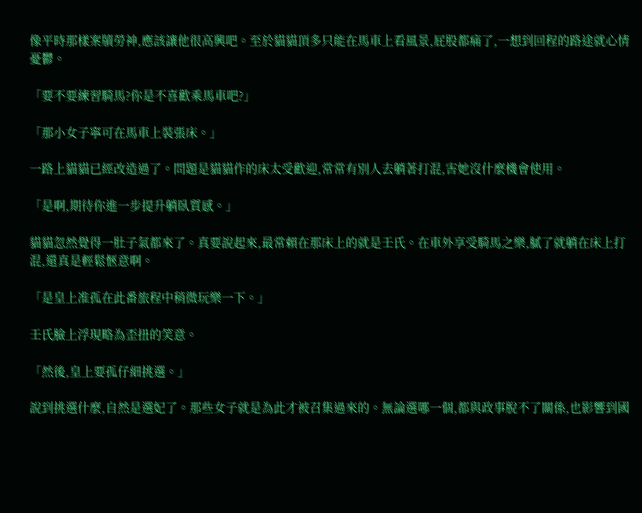像平時那樣案牘勞神,應該讓他很高興吧。至於貓貓頂多只能在馬車上看風景,屁股都痛了,一想到回程的路途就心情憂鬱。

「要不要練習騎馬?你是不喜歡乘馬車吧?」

「那小女子寧可在馬車上裝張床。」

一路上貓貓已經改造過了。問題是貓貓作的床太受歡迎,常常有別人去躺著打混,害她沒什麼機會使用。

「是啊,期待你進一步提升躺臥質感。」

貓貓忽然覺得一肚子氣都來了。真要說起來,最常賴在那床上的就是壬氏。在車外享受騎馬之樂,膩了就躺在床上打混,還真是輕鬆愜意啊。

「是皇上准孤在此番旅程中稍微玩樂一下。」

壬氏臉上浮現略為歪扭的笑意。

「然後,皇上要孤仔細挑選。」

說到挑選什麼,自然是選妃了。那些女子就是為此才被召集過來的。無論選哪一個,都與政事脫不了關係,也影響到國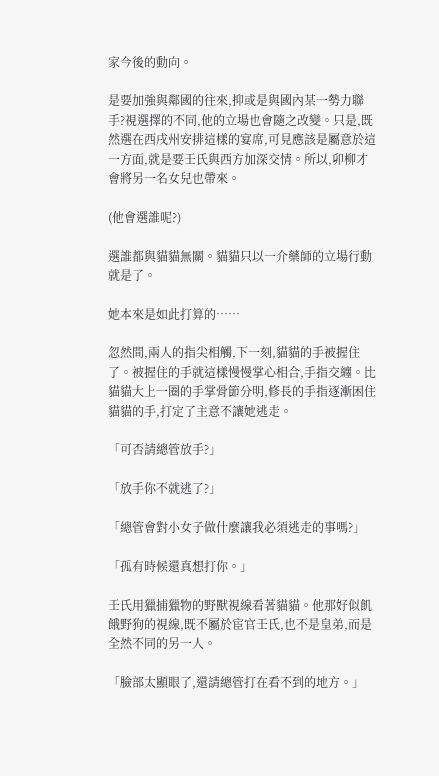家今後的動向。

是要加強與鄰國的往來,抑或是與國內某一勢力聯手?視選擇的不同,他的立場也會隨之改變。只是,既然選在西戌州安排這樣的宴席,可見應該是屬意於這一方面,就是要壬氏與西方加深交情。所以,卯柳才會將另一名女兒也帶來。

(他會選誰呢?)

選誰都與貓貓無關。貓貓只以一介藥師的立場行動就是了。

她本來是如此打算的……

忽然間,兩人的指尖相觸,下一刻,貓貓的手被握住了。被握住的手就這樣慢慢掌心相合,手指交纏。比貓貓大上一圈的手掌骨節分明,修長的手指逐漸困住貓貓的手,打定了主意不讓她逃走。

「可否請總管放手?」

「放手你不就逃了?」

「總管會對小女子做什麼讓我必須逃走的事嗎?」

「孤有時候還真想打你。」

壬氏用獵捕獵物的野獸視線看著貓貓。他那好似飢餓野狗的視線,既不屬於宦官壬氏,也不是皇弟,而是全然不同的另一人。

「臉部太顯眼了,還請總管打在看不到的地方。」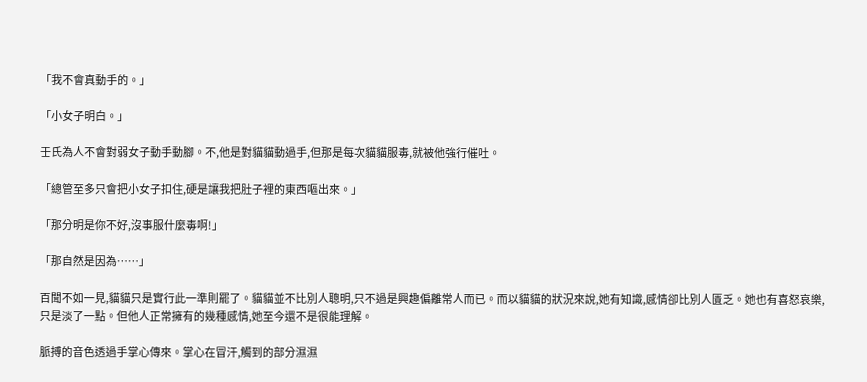「我不會真動手的。」

「小女子明白。」

壬氏為人不會對弱女子動手動腳。不,他是對貓貓動過手,但那是每次貓貓服毒,就被他強行催吐。

「總管至多只會把小女子扣住,硬是讓我把肚子裡的東西嘔出來。」

「那分明是你不好,沒事服什麼毒啊!」

「那自然是因為……」

百聞不如一見,貓貓只是實行此一準則罷了。貓貓並不比別人聰明,只不過是興趣偏離常人而已。而以貓貓的狀況來說,她有知識,感情卻比別人匱乏。她也有喜怒哀樂,只是淡了一點。但他人正常擁有的幾種感情,她至今還不是很能理解。

脈搏的音色透過手掌心傳來。掌心在冒汗,觸到的部分濕濕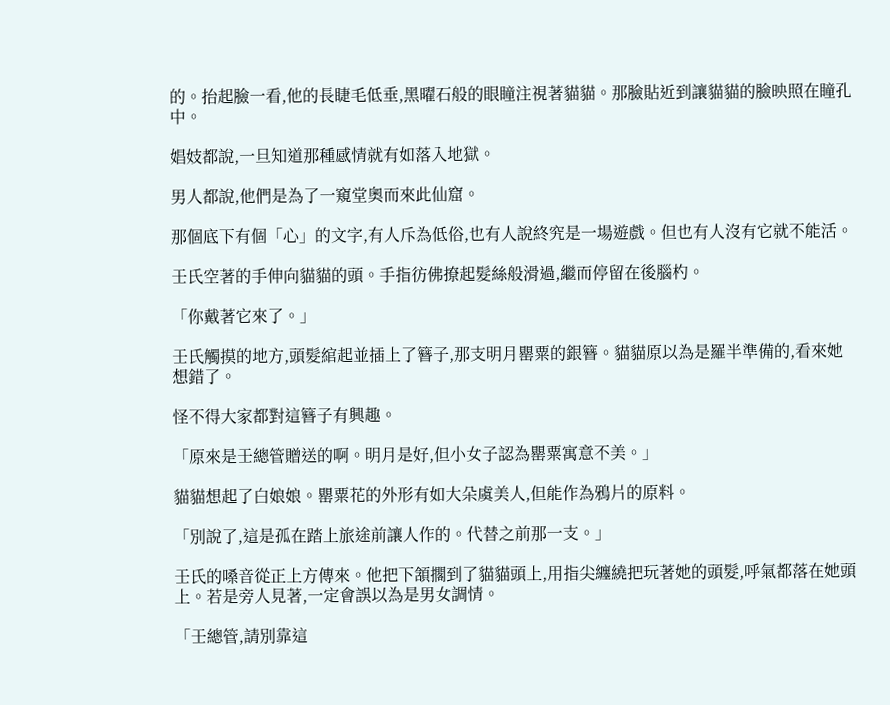的。抬起臉一看,他的長睫毛低垂,黑曜石般的眼瞳注視著貓貓。那臉貼近到讓貓貓的臉映照在瞳孔中。

娼妓都說,一旦知道那種感情就有如落入地獄。

男人都說,他們是為了一窺堂奧而來此仙窟。

那個底下有個「心」的文字,有人斥為低俗,也有人說終究是一場遊戲。但也有人沒有它就不能活。

壬氏空著的手伸向貓貓的頭。手指彷佛撩起髮絲般滑過,繼而停留在後腦杓。

「你戴著它來了。」

壬氏觸摸的地方,頭髮綰起並插上了簪子,那支明月罌粟的銀簪。貓貓原以為是羅半準備的,看來她想錯了。

怪不得大家都對這簪子有興趣。

「原來是壬總管贈送的啊。明月是好,但小女子認為罌粟寓意不美。」

貓貓想起了白娘娘。罌粟花的外形有如大朵虞美人,但能作為鴉片的原料。

「別說了,這是孤在踏上旅途前讓人作的。代替之前那一支。」

壬氏的嗓音從正上方傳來。他把下頷擱到了貓貓頭上,用指尖纏繞把玩著她的頭髮,呼氣都落在她頭上。若是旁人見著,一定會誤以為是男女調情。

「壬總管,請別靠這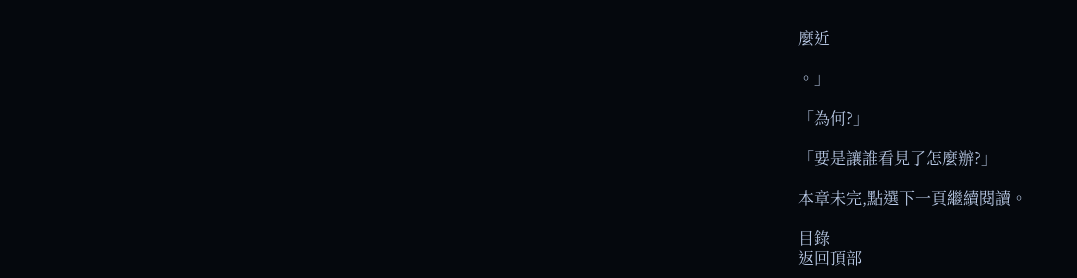麼近

。」

「為何?」

「要是讓誰看見了怎麼辦?」

本章未完,點選下一頁繼續閱讀。

目錄
返回頂部